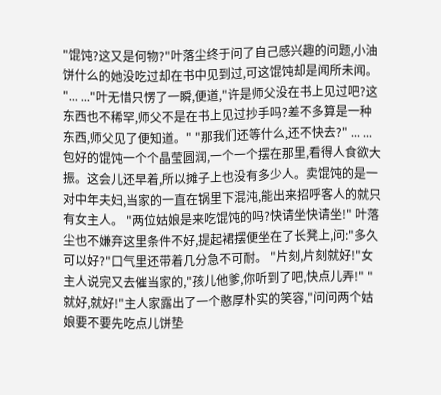"馄饨?这又是何物?"叶落尘终于问了自己感兴趣的问题,小油饼什么的她没吃过却在书中见到过,可这馄饨却是闻所未闻。 "... ..."叶无惜只愣了一瞬,便道,"许是师父没在书上见过吧?这东西也不稀罕,师父不是在书上见过抄手吗?差不多算是一种东西,师父见了便知道。" "那我们还等什么,还不快去?" ... ... 包好的馄饨一个个晶莹圆润,一个一个摆在那里,看得人食欲大振。这会儿还早着,所以摊子上也没有多少人。卖馄饨的是一对中年夫妇,当家的一直在锅里下混沌,能出来招呼客人的就只有女主人。 "两位姑娘是来吃馄饨的吗?快请坐快请坐!" 叶落尘也不嫌弃这里条件不好,提起裙摆便坐在了长凳上,问:"多久可以好?"口气里还带着几分急不可耐。 "片刻,片刻就好!"女主人说完又去催当家的,"孩儿他爹,你听到了吧,快点儿弄!" "就好,就好!"主人家露出了一个憨厚朴实的笑容,"问问两个姑娘要不要先吃点儿饼垫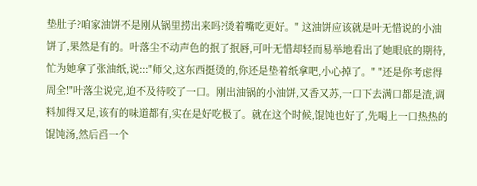垫肚子?咱家油饼不是刚从锅里捞出来吗?烫着嘴吃更好。" 这油饼应该就是叶无惜说的小油饼了,果然是有的。叶落尘不动声色的抿了抿唇,可叶无惜却轻而易举地看出了她眼底的期待,忙为她拿了张油纸,说:::"师父,这东西挺烫的,你还是垫着纸拿吧,小心掉了。" "还是你考虑得周全!"叶落尘说完,迫不及待咬了一口。刚出油锅的小油饼,又香又苏,一口下去满口都是渣,调料加得又足,该有的味道都有,实在是好吃极了。就在这个时候,馄饨也好了,先喝上一口热热的馄饨汤,然后舀一个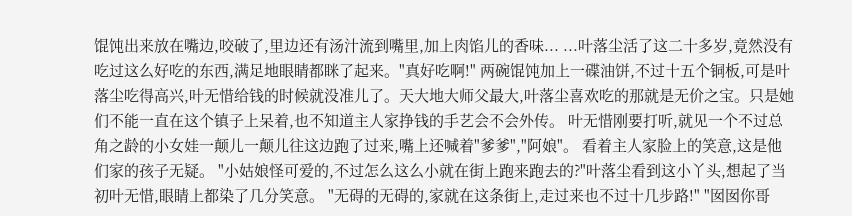馄饨出来放在嘴边,咬破了,里边还有汤汁流到嘴里,加上肉馅儿的香味... ...叶落尘活了这二十多岁,竟然没有吃过这么好吃的东西,满足地眼睛都眯了起来。"真好吃啊!" 两碗馄饨加上一碟油饼,不过十五个铜板,可是叶落尘吃得高兴,叶无惜给钱的时候就没准儿了。天大地大师父最大,叶落尘喜欢吃的那就是无价之宝。只是她们不能一直在这个镇子上呆着,也不知道主人家挣钱的手艺会不会外传。 叶无惜刚要打听,就见一个不过总角之龄的小女娃一颠儿一颠儿往这边跑了过来,嘴上还喊着"爹爹","阿娘"。 看着主人家脸上的笑意,这是他们家的孩子无疑。 "小姑娘怪可爱的,不过怎么这么小就在街上跑来跑去的?"叶落尘看到这小丫头,想起了当初叶无惜,眼睛上都染了几分笑意。 "无碍的无碍的,家就在这条街上,走过来也不过十几步路!" "囡囡你哥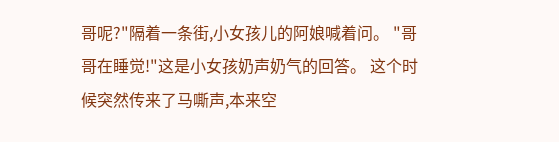哥呢?"隔着一条街,小女孩儿的阿娘喊着问。 "哥哥在睡觉!"这是小女孩奶声奶气的回答。 这个时候突然传来了马嘶声,本来空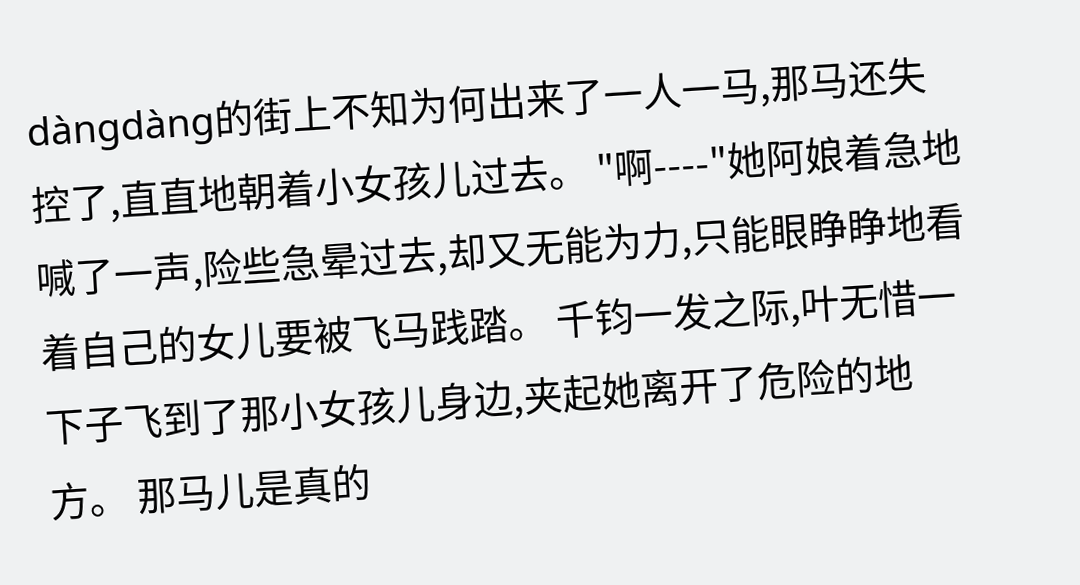dàngdàng的街上不知为何出来了一人一马,那马还失控了,直直地朝着小女孩儿过去。 "啊----"她阿娘着急地喊了一声,险些急晕过去,却又无能为力,只能眼睁睁地看着自己的女儿要被飞马践踏。 千钧一发之际,叶无惜一下子飞到了那小女孩儿身边,夹起她离开了危险的地方。 那马儿是真的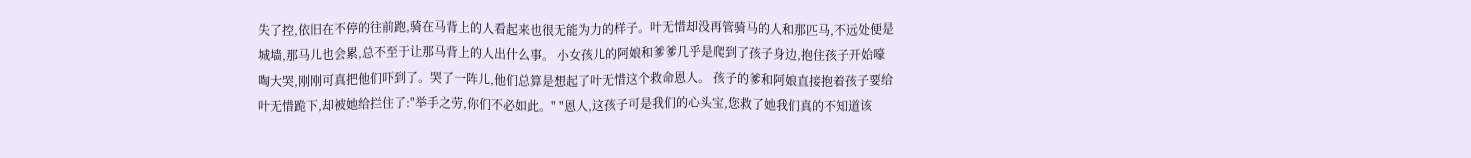失了控,依旧在不停的往前跑,骑在马背上的人看起来也很无能为力的样子。叶无惜却没再管骑马的人和那匹马,不远处便是城墙,那马儿也会累,总不至于让那马背上的人出什么事。 小女孩儿的阿娘和爹爹几乎是爬到了孩子身边,抱住孩子开始嚎啕大哭,刚刚可真把他们吓到了。哭了一阵儿,他们总算是想起了叶无惜这个救命恩人。 孩子的爹和阿娘直接抱着孩子要给叶无惜跪下,却被她给拦住了:"举手之劳,你们不必如此。" "恩人,这孩子可是我们的心头宝,您救了她我们真的不知道该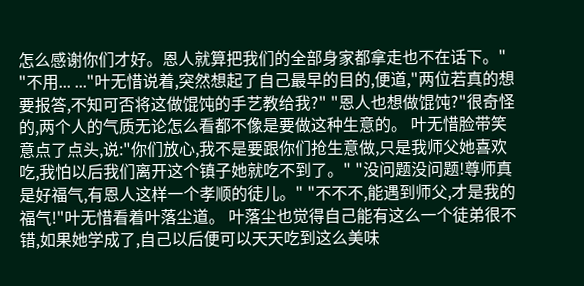怎么感谢你们才好。恩人就算把我们的全部身家都拿走也不在话下。" "不用... ..."叶无惜说着,突然想起了自己最早的目的,便道,"两位若真的想要报答,不知可否将这做馄饨的手艺教给我?" "恩人也想做馄饨?"很奇怪的,两个人的气质无论怎么看都不像是要做这种生意的。 叶无惜脸带笑意点了点头,说:"你们放心,我不是要跟你们抢生意做,只是我师父她喜欢吃,我怕以后我们离开这个镇子她就吃不到了。" "没问题没问题!尊师真是好福气,有恩人这样一个孝顺的徒儿。" "不不不,能遇到师父,才是我的福气!"叶无惜看着叶落尘道。 叶落尘也觉得自己能有这么一个徒弟很不错,如果她学成了,自己以后便可以天天吃到这么美味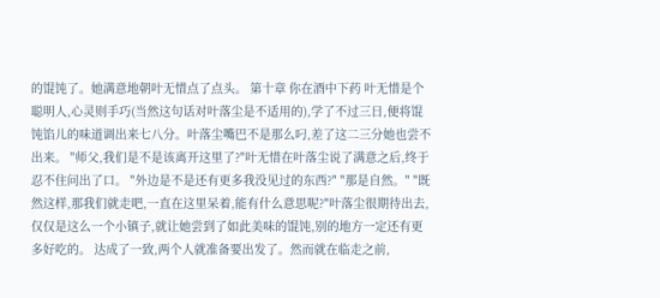的馄饨了。她满意地朝叶无惜点了点头。 第十章 你在酒中下药 叶无惜是个聪明人,心灵则手巧(当然这句话对叶落尘是不适用的),学了不过三日,便将馄饨馅儿的味道调出来七八分。叶落尘嘴巴不是那么叼,差了这二三分她也尝不出来。 "师父,我们是不是该离开这里了?"叶无惜在叶落尘说了满意之后,终于忍不住问出了口。 "外边是不是还有更多我没见过的东西?" "那是自然。" "既然这样,那我们就走吧,一直在这里呆着,能有什么意思呢?"叶落尘很期待出去,仅仅是这么一个小镇子,就让她尝到了如此美味的馄饨,别的地方一定还有更多好吃的。 达成了一致,两个人就准备要出发了。然而就在临走之前,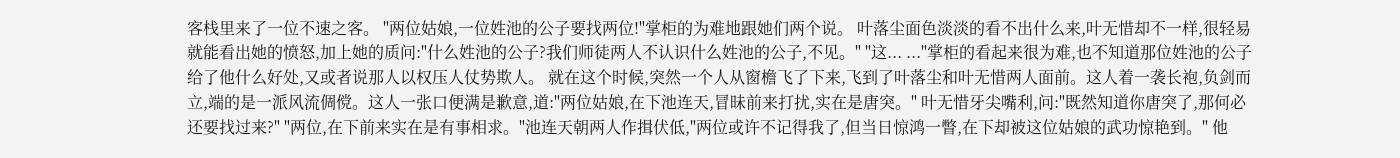客栈里来了一位不速之客。 "两位姑娘,一位姓池的公子要找两位!"掌柜的为难地跟她们两个说。 叶落尘面色淡淡的看不出什么来,叶无惜却不一样,很轻易就能看出她的愤怒,加上她的质问:"什么姓池的公子?我们师徒两人不认识什么姓池的公子,不见。" "这... ..."掌柜的看起来很为难,也不知道那位姓池的公子给了他什么好处,又或者说那人以权压人仗势欺人。 就在这个时候,突然一个人从窗檐飞了下来,飞到了叶落尘和叶无惜两人面前。这人着一袭长袍,负剑而立,端的是一派风流倜傥。这人一张口便满是歉意,道:"两位姑娘,在下池连天,冒昧前来打扰,实在是唐突。" 叶无惜牙尖嘴利,问:"既然知道你唐突了,那何必还要找过来?" "两位,在下前来实在是有事相求。"池连天朝两人作揖伏低,"两位或许不记得我了,但当日惊鸿一瞥,在下却被这位姑娘的武功惊艳到。" 他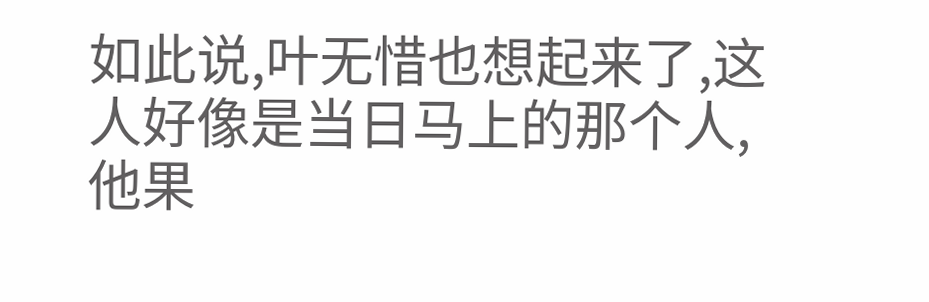如此说,叶无惜也想起来了,这人好像是当日马上的那个人,他果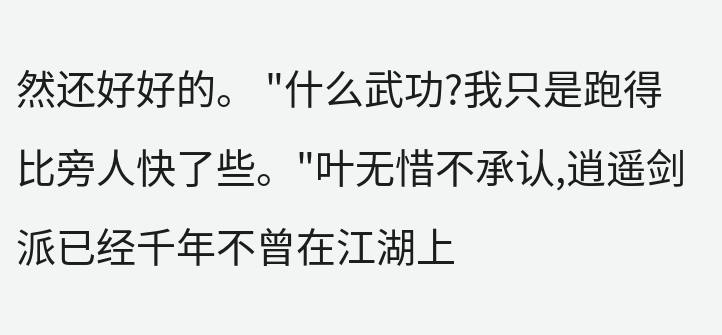然还好好的。 "什么武功?我只是跑得比旁人快了些。"叶无惜不承认,逍遥剑派已经千年不曾在江湖上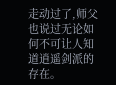走动过了,师父也说过无论如何不可让人知道逍遥剑派的存在。